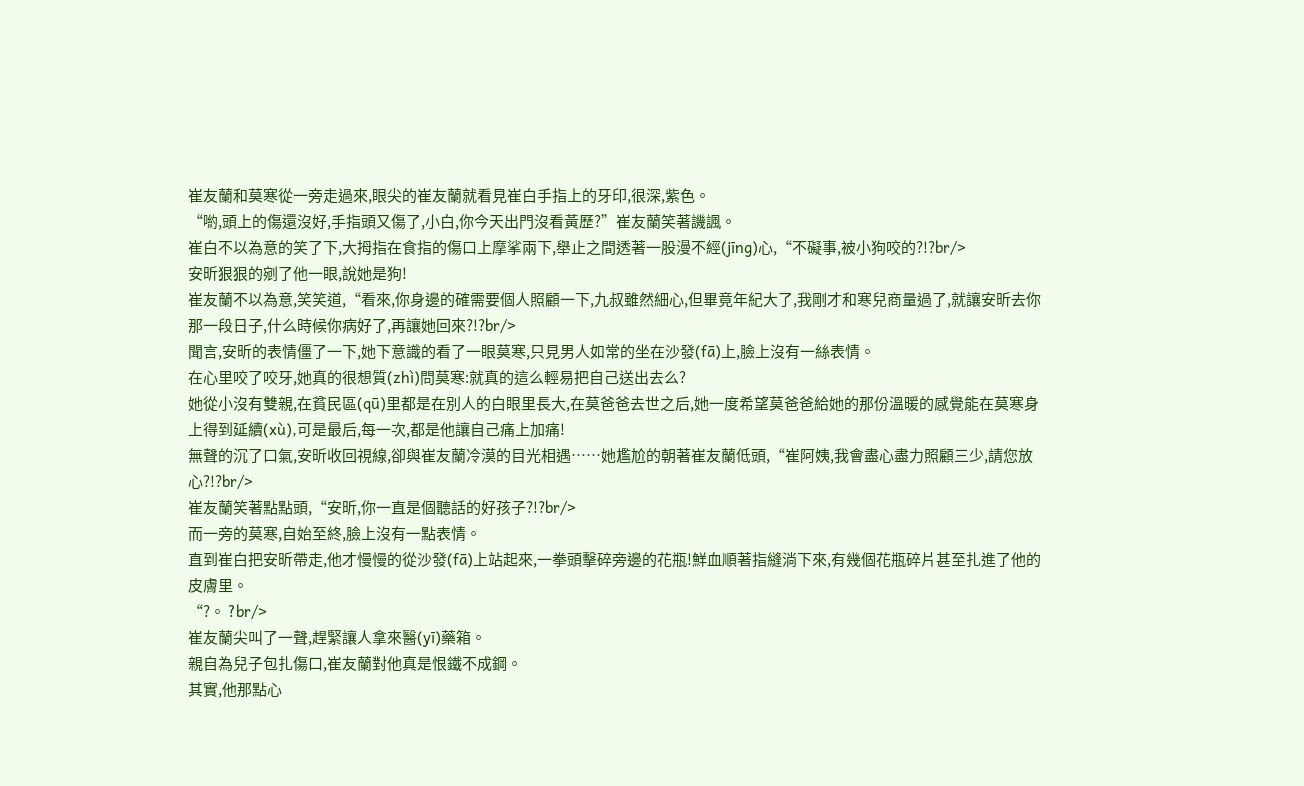崔友蘭和莫寒從一旁走過來,眼尖的崔友蘭就看見崔白手指上的牙印,很深,紫色。
“喲,頭上的傷還沒好,手指頭又傷了,小白,你今天出門沒看黃歷?”崔友蘭笑著譏諷。
崔白不以為意的笑了下,大拇指在食指的傷口上摩挲兩下,舉止之間透著一股漫不經(jīng)心,“不礙事,被小狗咬的?!?br/>
安昕狠狠的剜了他一眼,說她是狗!
崔友蘭不以為意,笑笑道,“看來,你身邊的確需要個人照顧一下,九叔雖然細心,但畢竟年紀大了,我剛才和寒兒商量過了,就讓安昕去你那一段日子,什么時候你病好了,再讓她回來?!?br/>
聞言,安昕的表情僵了一下,她下意識的看了一眼莫寒,只見男人如常的坐在沙發(fā)上,臉上沒有一絲表情。
在心里咬了咬牙,她真的很想質(zhì)問莫寒:就真的這么輕易把自己送出去么?
她從小沒有雙親,在貧民區(qū)里都是在別人的白眼里長大,在莫爸爸去世之后,她一度希望莫爸爸給她的那份溫暖的感覺能在莫寒身上得到延續(xù),可是最后,每一次,都是他讓自己痛上加痛!
無聲的沉了口氣,安昕收回視線,卻與崔友蘭冷漠的目光相遇……她尷尬的朝著崔友蘭低頭,“崔阿姨,我會盡心盡力照顧三少,請您放心?!?br/>
崔友蘭笑著點點頭,“安昕,你一直是個聽話的好孩子?!?br/>
而一旁的莫寒,自始至終,臉上沒有一點表情。
直到崔白把安昕帶走,他才慢慢的從沙發(fā)上站起來,一拳頭擊碎旁邊的花瓶!鮮血順著指縫淌下來,有幾個花瓶碎片甚至扎進了他的皮膚里。
“?。 ?br/>
崔友蘭尖叫了一聲,趕緊讓人拿來醫(yī)藥箱。
親自為兒子包扎傷口,崔友蘭對他真是恨鐵不成鋼。
其實,他那點心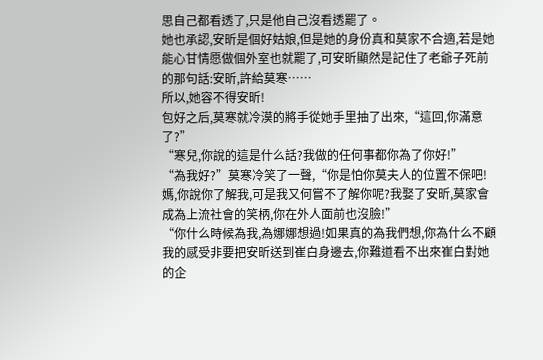思自己都看透了,只是他自己沒看透罷了。
她也承認,安昕是個好姑娘,但是她的身份真和莫家不合適,若是她能心甘情愿做個外室也就罷了,可安昕顯然是記住了老爺子死前的那句話:安昕,許給莫寒……
所以,她容不得安昕!
包好之后,莫寒就冷漠的將手從她手里抽了出來,“這回,你滿意了?”
“寒兒,你說的這是什么話?我做的任何事都你為了你好!”
“為我好?”莫寒冷笑了一聲,“你是怕你莫夫人的位置不保吧!媽,你說你了解我,可是我又何嘗不了解你呢?我娶了安昕,莫家會成為上流社會的笑柄,你在外人面前也沒臉!”
“你什么時候為我,為娜娜想過!如果真的為我們想,你為什么不顧我的感受非要把安昕送到崔白身邊去,你難道看不出來崔白對她的企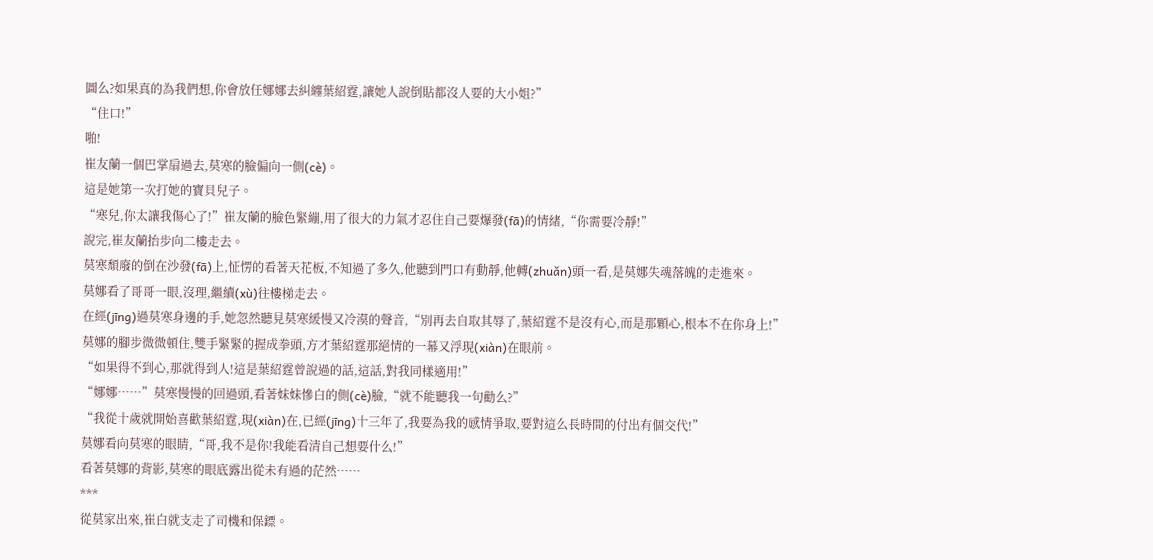圖么?如果真的為我們想,你會放任娜娜去糾纏葉紹霆,讓她人說倒貼都沒人要的大小姐?”
“住口!”
啪!
崔友蘭一個巴掌扇過去,莫寒的臉偏向一側(cè)。
這是她第一次打她的寶貝兒子。
“寒兒,你太讓我傷心了!”崔友蘭的臉色緊繃,用了很大的力氣才忍住自己要爆發(fā)的情緒,“你需要冷靜!”
說完,崔友蘭抬步向二樓走去。
莫寒頹廢的倒在沙發(fā)上,怔愣的看著天花板,不知過了多久,他聽到門口有動靜,他轉(zhuǎn)頭一看,是莫娜失魂落魄的走進來。
莫娜看了哥哥一眼,沒理,繼續(xù)往樓梯走去。
在經(jīng)過莫寒身邊的手,她忽然聽見莫寒緩慢又冷漠的聲音,“別再去自取其辱了,葉紹霆不是沒有心,而是那顆心,根本不在你身上!”
莫娜的腳步微微頓住,雙手緊緊的握成拳頭,方才葉紹霆那絕情的一幕又浮現(xiàn)在眼前。
“如果得不到心,那就得到人!這是葉紹霆曾說過的話,這話,對我同樣適用!”
“娜娜……”莫寒慢慢的回過頭,看著妹妹慘白的側(cè)臉,“就不能聽我一句勸么?”
“我從十歲就開始喜歡葉紹霆,現(xiàn)在,已經(jīng)十三年了,我要為我的感情爭取,要對這么長時間的付出有個交代!”
莫娜看向莫寒的眼睛,“哥,我不是你!我能看清自己想要什么!”
看著莫娜的背影,莫寒的眼底露出從未有過的茫然……
***
從莫家出來,崔白就支走了司機和保鏢。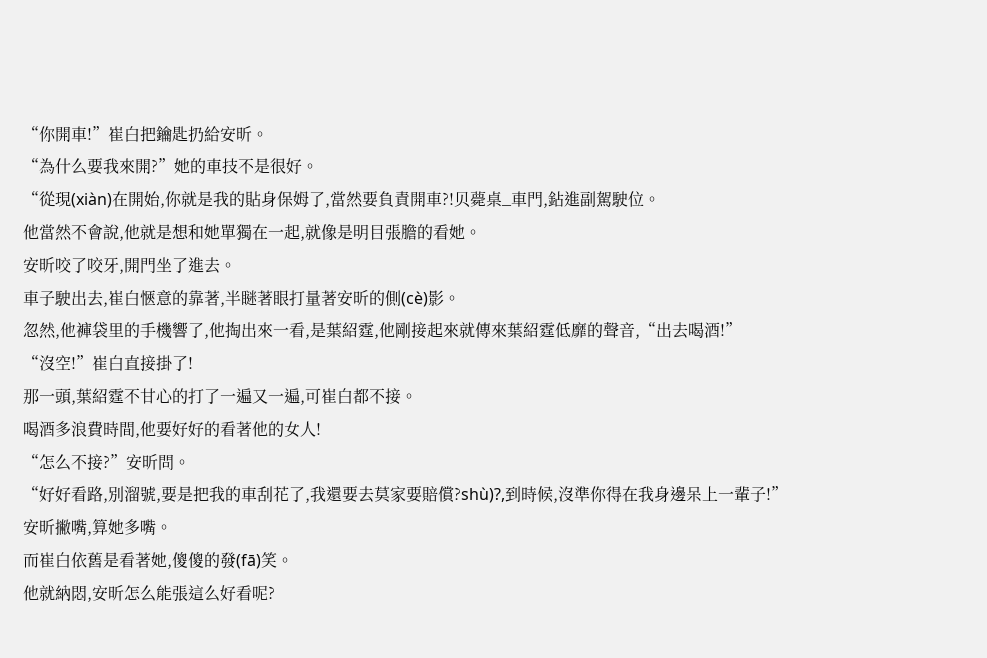“你開車!”崔白把鑰匙扔給安昕。
“為什么要我來開?”她的車技不是很好。
“從現(xiàn)在開始,你就是我的貼身保姆了,當然要負責開車?!贝薨桌_車門,鉆進副駕駛位。
他當然不會說,他就是想和她單獨在一起,就像是明目張膽的看她。
安昕咬了咬牙,開門坐了進去。
車子駛出去,崔白愜意的靠著,半瞇著眼打量著安昕的側(cè)影。
忽然,他褲袋里的手機響了,他掏出來一看,是葉紹霆,他剛接起來就傳來葉紹霆低靡的聲音,“出去喝酒!”
“沒空!”崔白直接掛了!
那一頭,葉紹霆不甘心的打了一遍又一遍,可崔白都不接。
喝酒多浪費時間,他要好好的看著他的女人!
“怎么不接?”安昕問。
“好好看路,別溜號,要是把我的車刮花了,我還要去莫家要賠償?shù)?,到時候,沒準你得在我身邊呆上一輩子!”
安昕撇嘴,算她多嘴。
而崔白依舊是看著她,傻傻的發(fā)笑。
他就納悶,安昕怎么能張這么好看呢?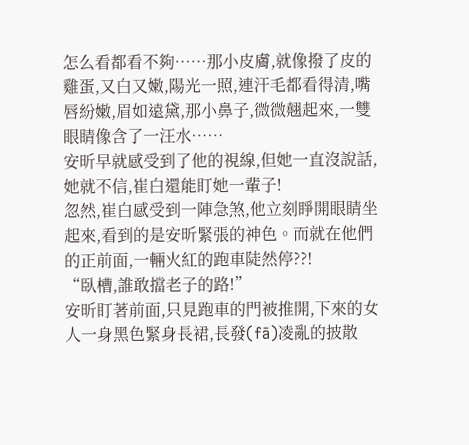怎么看都看不夠……那小皮膚,就像撥了皮的雞蛋,又白又嫩,陽光一照,連汗毛都看得清,嘴唇紛嫩,眉如遠黛,那小鼻子,微微翹起來,一雙眼睛像含了一汪水……
安昕早就感受到了他的視線,但她一直沒說話,她就不信,崔白還能盯她一輩子!
忽然,崔白感受到一陣急煞,他立刻睜開眼睛坐起來,看到的是安昕緊張的神色。而就在他們的正前面,一輛火紅的跑車陡然停??!
“臥槽,誰敢擋老子的路!”
安昕盯著前面,只見跑車的門被推開,下來的女人一身黑色緊身長裙,長發(fā)凌亂的披散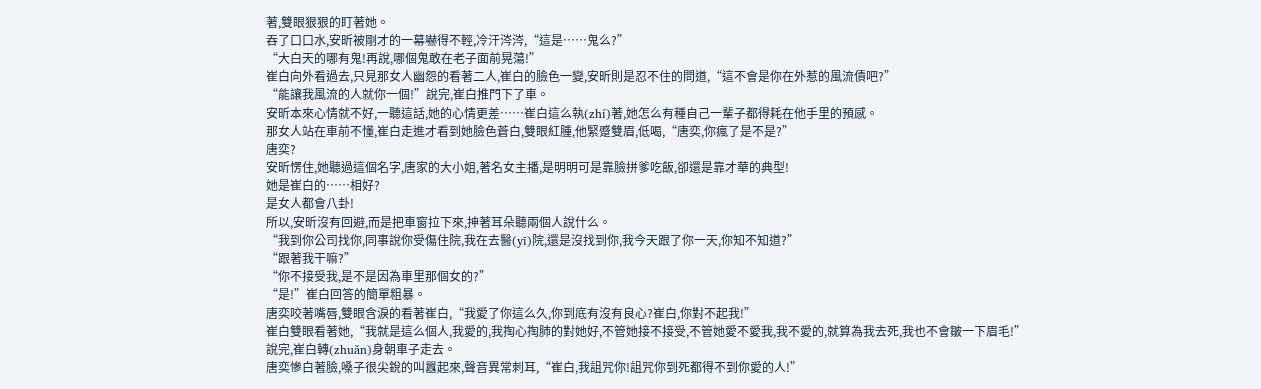著,雙眼狠狠的盯著她。
吞了口口水,安昕被剛才的一幕嚇得不輕,冷汗涔涔,“這是……鬼么?”
“大白天的哪有鬼!再說,哪個鬼敢在老子面前晃蕩!”
崔白向外看過去,只見那女人幽怨的看著二人,崔白的臉色一變,安昕則是忍不住的問道,“這不會是你在外惹的風流債吧?”
“能讓我風流的人就你一個!”說完,崔白推門下了車。
安昕本來心情就不好,一聽這話,她的心情更差……崔白這么執(zhí)著,她怎么有種自己一輩子都得耗在他手里的預感。
那女人站在車前不懂,崔白走進才看到她臉色蒼白,雙眼紅腫,他緊蹙雙眉,低喝,“唐奕,你瘋了是不是?”
唐奕?
安昕愣住,她聽過這個名字,唐家的大小姐,著名女主播,是明明可是靠臉拼爹吃飯,卻還是靠才華的典型!
她是崔白的……相好?
是女人都會八卦!
所以,安昕沒有回避,而是把車窗拉下來,抻著耳朵聽兩個人說什么。
“我到你公司找你,同事說你受傷住院,我在去醫(yī)院,還是沒找到你,我今天跟了你一天,你知不知道?”
“跟著我干嘛?”
“你不接受我,是不是因為車里那個女的?”
“是!”崔白回答的簡單粗暴。
唐奕咬著嘴唇,雙眼含淚的看著崔白,“我愛了你這么久,你到底有沒有良心?崔白,你對不起我!”
崔白雙眼看著她,“我就是這么個人,我愛的,我掏心掏肺的對她好,不管她接不接受,不管她愛不愛我,我不愛的,就算為我去死,我也不會皺一下眉毛!”
說完,崔白轉(zhuǎn)身朝車子走去。
唐奕慘白著臉,嗓子很尖銳的叫囂起來,聲音異常刺耳,“崔白,我詛咒你!詛咒你到死都得不到你愛的人!”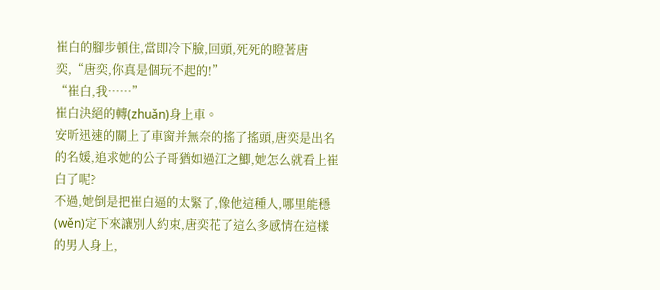崔白的腳步頓住,當即冷下臉,回頭,死死的瞪著唐奕,“唐奕,你真是個玩不起的!”
“崔白,我……”
崔白決絕的轉(zhuǎn)身上車。
安昕迅速的關上了車窗并無奈的搖了搖頭,唐奕是出名的名媛,追求她的公子哥猶如過江之鯽,她怎么就看上崔白了呢?
不過,她倒是把崔白逼的太緊了,像他這種人,哪里能穩(wěn)定下來讓別人約束,唐奕花了這么多感情在這樣的男人身上,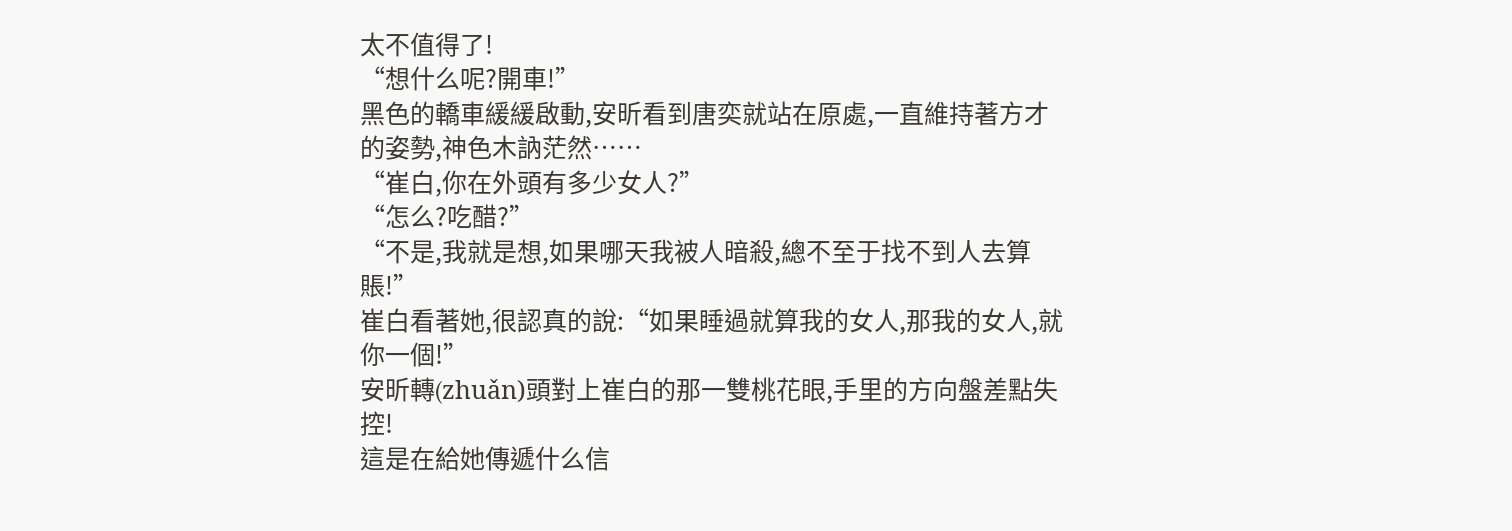太不值得了!
“想什么呢?開車!”
黑色的轎車緩緩啟動,安昕看到唐奕就站在原處,一直維持著方才的姿勢,神色木訥茫然……
“崔白,你在外頭有多少女人?”
“怎么?吃醋?”
“不是,我就是想,如果哪天我被人暗殺,總不至于找不到人去算賬!”
崔白看著她,很認真的說:“如果睡過就算我的女人,那我的女人,就你一個!”
安昕轉(zhuǎn)頭對上崔白的那一雙桃花眼,手里的方向盤差點失控!
這是在給她傳遞什么信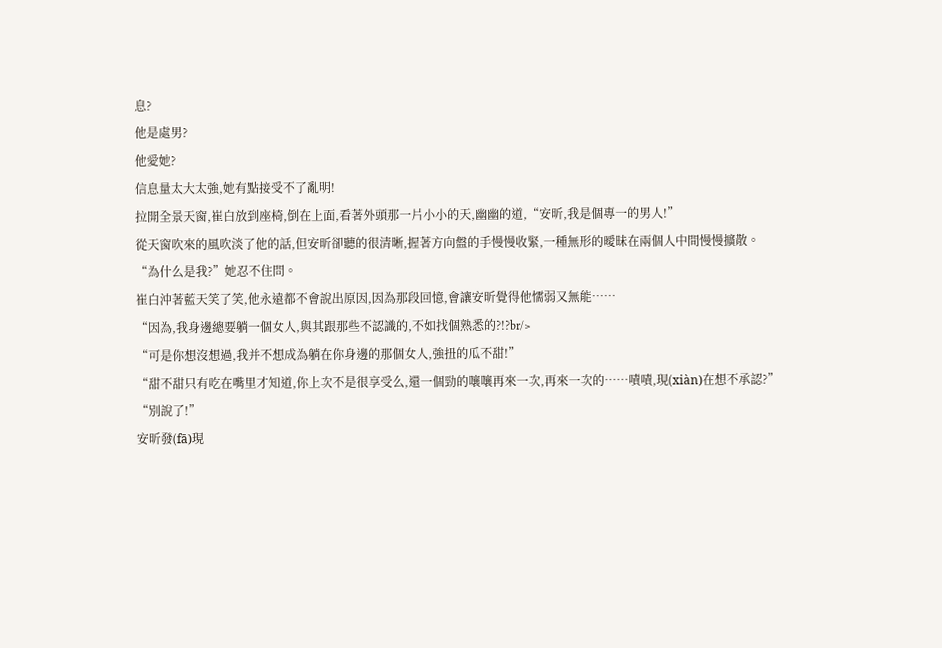息?
他是處男?
他愛她?
信息量太大太強,她有點接受不了亂明!
拉開全景天窗,崔白放到座椅,倒在上面,看著外頭那一片小小的天,幽幽的道,“安昕,我是個專一的男人!”
從天窗吹來的風吹淡了他的話,但安昕卻聽的很清晰,握著方向盤的手慢慢收緊,一種無形的曖昧在兩個人中間慢慢擴散。
“為什么是我?”她忍不住問。
崔白沖著藍天笑了笑,他永遠都不會說出原因,因為那段回憶,會讓安昕覺得他懦弱又無能……
“因為,我身邊總要躺一個女人,與其跟那些不認識的,不如找個熟悉的?!?br/>
“可是你想沒想過,我并不想成為躺在你身邊的那個女人,強扭的瓜不甜!”
“甜不甜只有吃在嘴里才知道,你上次不是很享受么,還一個勁的嚷嚷再來一次,再來一次的……嘖嘖,現(xiàn)在想不承認?”
“別說了!”
安昕發(fā)現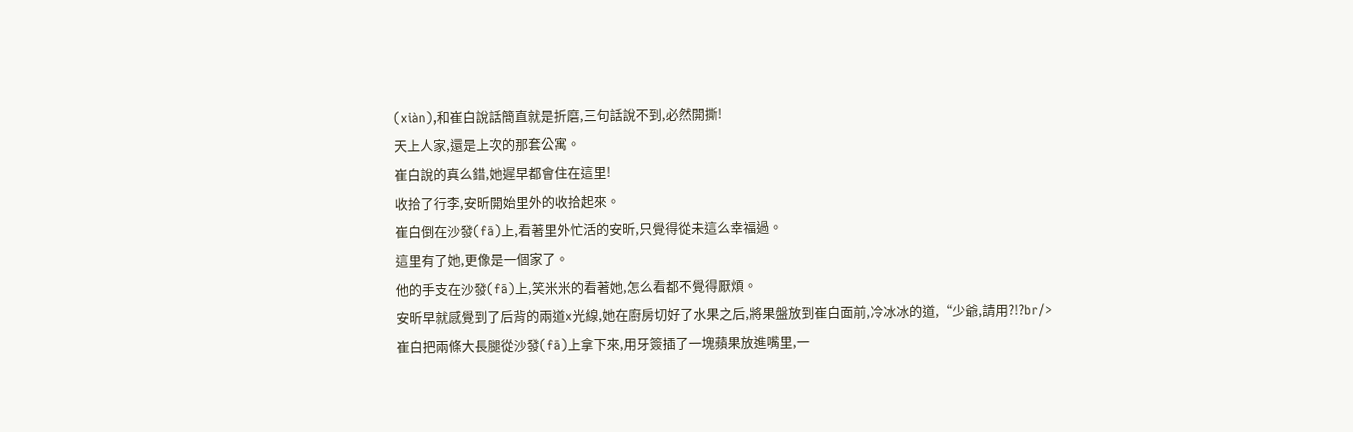(xiàn),和崔白說話簡直就是折磨,三句話說不到,必然開撕!
天上人家,還是上次的那套公寓。
崔白說的真么錯,她遲早都會住在這里!
收拾了行李,安昕開始里外的收拾起來。
崔白倒在沙發(fā)上,看著里外忙活的安昕,只覺得從未這么幸福過。
這里有了她,更像是一個家了。
他的手支在沙發(fā)上,笑米米的看著她,怎么看都不覺得厭煩。
安昕早就感覺到了后背的兩道x光線,她在廚房切好了水果之后,將果盤放到崔白面前,冷冰冰的道,“少爺,請用?!?br/>
崔白把兩條大長腿從沙發(fā)上拿下來,用牙簽插了一塊蘋果放進嘴里,一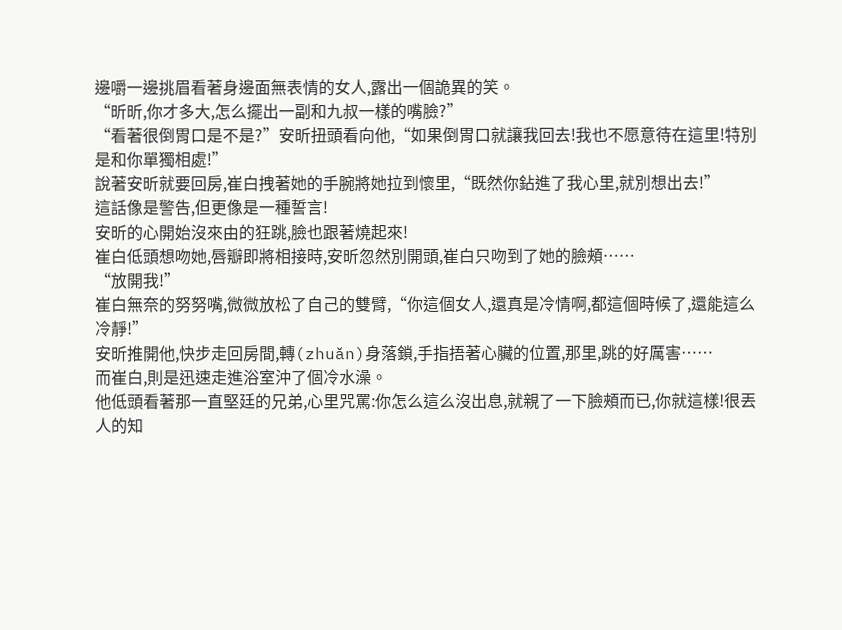邊嚼一邊挑眉看著身邊面無表情的女人,露出一個詭異的笑。
“昕昕,你才多大,怎么擺出一副和九叔一樣的嘴臉?”
“看著很倒胃口是不是?”安昕扭頭看向他,“如果倒胃口就讓我回去!我也不愿意待在這里!特別是和你單獨相處!”
說著安昕就要回房,崔白拽著她的手腕將她拉到懷里,“既然你鉆進了我心里,就別想出去!”
這話像是警告,但更像是一種誓言!
安昕的心開始沒來由的狂跳,臉也跟著燒起來!
崔白低頭想吻她,唇瓣即將相接時,安昕忽然別開頭,崔白只吻到了她的臉頰……
“放開我!”
崔白無奈的努努嘴,微微放松了自己的雙臂,“你這個女人,還真是冷情啊,都這個時候了,還能這么冷靜!”
安昕推開他,快步走回房間,轉(zhuǎn)身落鎖,手指捂著心臟的位置,那里,跳的好厲害……
而崔白,則是迅速走進浴室沖了個冷水澡。
他低頭看著那一直堅廷的兄弟,心里咒罵:你怎么這么沒出息,就親了一下臉頰而已,你就這樣!很丟人的知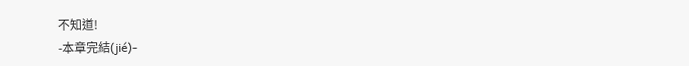不知道!
-本章完結(jié)-